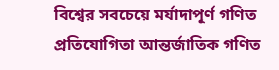বিশ্বের সবচেয়ে মর্যাদাপূর্ণ গণিত প্রতিযোগিতা আন্তর্জাতিক গণিত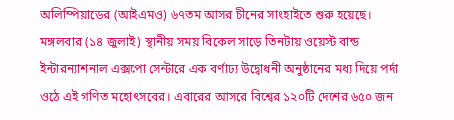অলিম্পিয়াডের (আইএমও) ৬৭তম আসর চীনের সাংহাইতে শুরু হয়েছে। মঙ্গলবার (১৪ জুলাই) স্থানীয় সময় বিকেল সাড়ে তিনটায় ওয়েস্ট বান্ড ইন্টারন্যাশনাল এক্সপো সেন্টারে এক বর্ণাঢ্য উদ্বোধনী অনুষ্ঠানের মধ্য দিয়ে পর্দা ওঠে এই গণিত মহোৎসবের। এবারের আসরে বিশ্বের ১২০টি দেশের ৬৫০ জন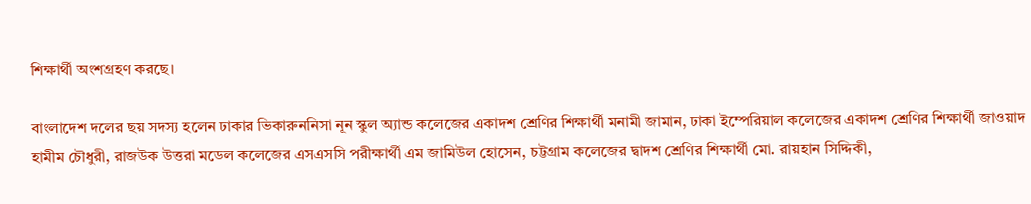শিক্ষার্থী অংশগ্রহণ করছে।

বাংলাদেশ দলের ছয় সদস্য হলেন ঢাকার ভিকারুননিসা নূন স্কুল অ্যান্ড কলেজের একাদশ শ্রেণির শিক্ষার্থী মনামী জামান, ঢাকা ইম্পেরিয়াল কলেজের একাদশ শ্রেণির শিক্ষার্থী জাওয়াদ হামীম চৌধুরী, রাজউক উত্তরা মডেল কলেজের এসএসসি পরীক্ষার্থী এম জামিউল হোসেন, চট্টগ্রাম কলেজের দ্বাদশ শ্রেণির শিক্ষার্থী মো. রায়হান সিদ্দিকী,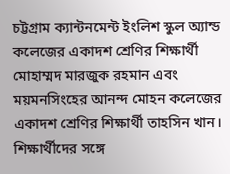চট্টগ্রাম ক্যান্টনমেন্ট ইংলিশ স্কুল অ্যান্ড কলেজের একাদশ শ্রেণির শিক্ষার্থী মোহাম্মদ মারজুক রহমান এবং ময়মনসিংহের আনন্দ মোহন কলেজের একাদশ শ্রেণির শিক্ষার্থী তাহসিন খান। শিক্ষার্থীদের সঙ্গে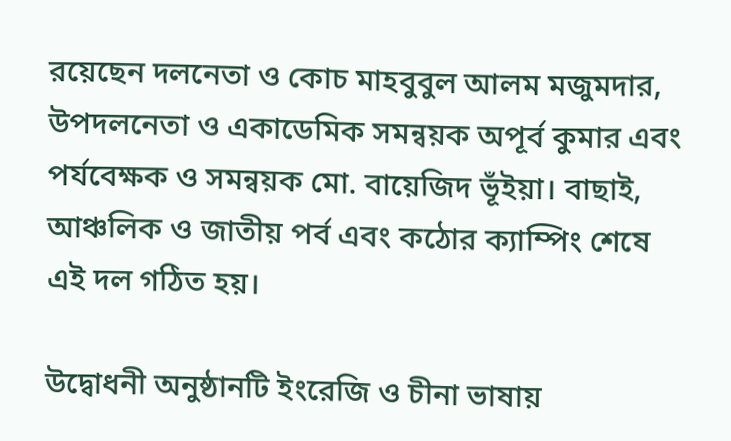রয়েছেন দলনেতা ও কোচ মাহবুবুল আলম মজুমদার, উপদলনেতা ও একাডেমিক সমন্বয়ক অপূর্ব কুমার এবং পর্যবেক্ষক ও সমন্বয়ক মো. বায়েজিদ ভূঁইয়া। বাছাই, আঞ্চলিক ও জাতীয় পর্ব এবং কঠোর ক্যাম্পিং শেষে এই দল গঠিত হয়।

উদ্বোধনী অনুষ্ঠানটি ইংরেজি ও চীনা ভাষায়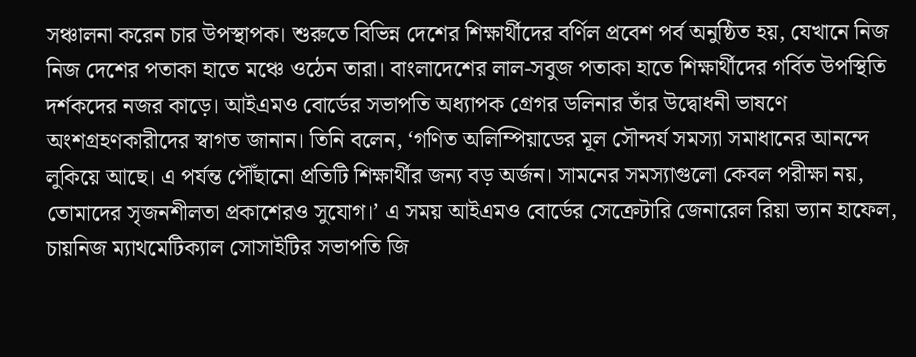সঞ্চালনা করেন চার উপস্থাপক। শুরুতে বিভিন্ন দেশের শিক্ষার্থীদের বর্ণিল প্রবেশ পর্ব অনুষ্ঠিত হয়, যেখানে নিজ নিজ দেশের পতাকা হাতে মঞ্চে ওঠেন তারা। বাংলাদেশের লাল-সবুজ পতাকা হাতে শিক্ষার্থীদের গর্বিত উপস্থিতি দর্শকদের নজর কাড়ে। আইএমও বোর্ডের সভাপতি অধ্যাপক গ্রেগর ডলিনার তাঁর উদ্বোধনী ভাষণে অংশগ্রহণকারীদের স্বাগত জানান। তিনি বলেন, ‘গণিত অলিম্পিয়াডের মূল সৌন্দর্য সমস্যা সমাধানের আনন্দে লুকিয়ে আছে। এ পর্যন্ত পৌঁছানো প্রতিটি শিক্ষার্থীর জন্য বড় অর্জন। সামনের সমস্যাগুলো কেবল পরীক্ষা নয়, তোমাদের সৃজনশীলতা প্রকাশেরও সুযোগ।’ এ সময় আইএমও বোর্ডের সেক্রেটারি জেনারেল রিয়া ভ্যান হাফেল, চায়নিজ ম্যাথমেটিক্যাল সোসাইটির সভাপতি জি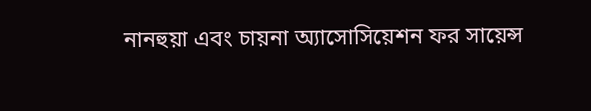নানহুয়া এবং চায়না অ্যাসোসিয়েশন ফর সায়েন্স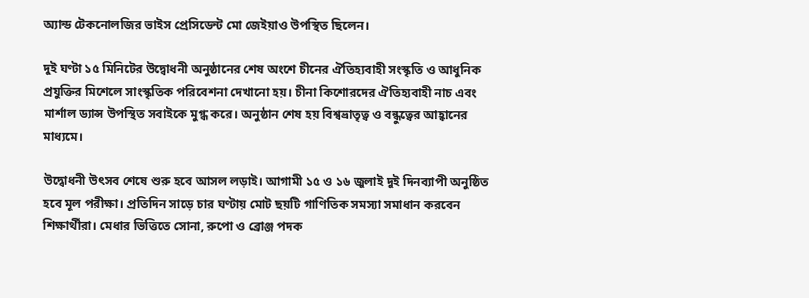অ্যান্ড টেকনোলজির ভাইস প্রেসিডেন্ট মো জেইয়াও উপস্থিত ছিলেন।

দুই ঘণ্টা ১৫ মিনিটের উদ্বোধনী অনুষ্ঠানের শেষ অংশে চীনের ঐতিহ্যবাহী সংস্কৃতি ও আধুনিক প্রযুক্তির মিশেলে সাংস্কৃতিক পরিবেশনা দেখানো হয়। চীনা কিশোরদের ঐতিহ্যবাহী নাচ এবং মার্শাল ড্যান্স উপস্থিত সবাইকে মুগ্ধ করে। অনুষ্ঠান শেষ হয় বিশ্বভ্রাতৃত্ব ও বন্ধুত্বের আহ্বানের মাধ্যমে।

উদ্বোধনী উৎসব শেষে শুরু হবে আসল লড়াই। আগামী ১৫ ও ১৬ জুলাই দুই দিনব্যাপী অনুষ্ঠিত হবে মূল পরীক্ষা। প্রতিদিন সাড়ে চার ঘণ্টায় মোট ছয়টি গাণিতিক সমস্যা সমাধান করবেন শিক্ষার্থীরা। মেধার ভিত্তিতে সোনা, রুপো ও ব্রোঞ্জ পদক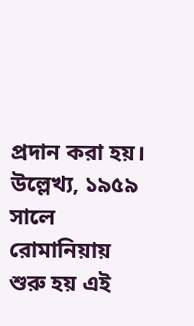প্রদান করা হয়। উল্লেখ্য, ১৯৫৯ সালে রোমানিয়ায় শুরু হয় এই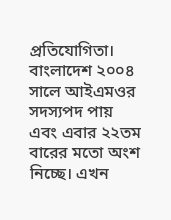প্রতিযোগিতা। বাংলাদেশ ২০০৪ সালে আইএমওর সদস্যপদ পায় এবং এবার ২২তম বারের মতো অংশ নিচ্ছে। এখন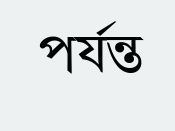পর্যন্ত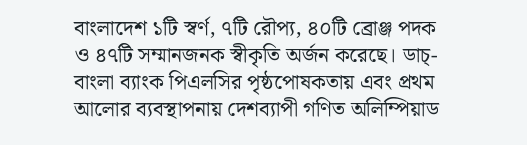বাংলাদেশ ১টি স্বর্ণ, ৭টি রৌপ্য, ৪০টি ব্রোঞ্জ পদক ও ৪৭টি সম্মানজনক স্বীকৃতি অর্জন করেছে। ডাচ্-বাংলা ব্যাংক পিএলসির পৃষ্ঠপোষকতায় এবং প্রথম আলোর ব্যবস্থাপনায় দেশব্যাপী গণিত অলিম্পিয়াড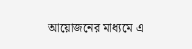আয়োজনের মাধ্যমে এ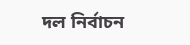দল নির্বাচন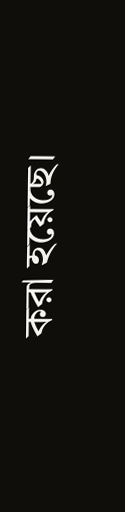করা হয়েছে।